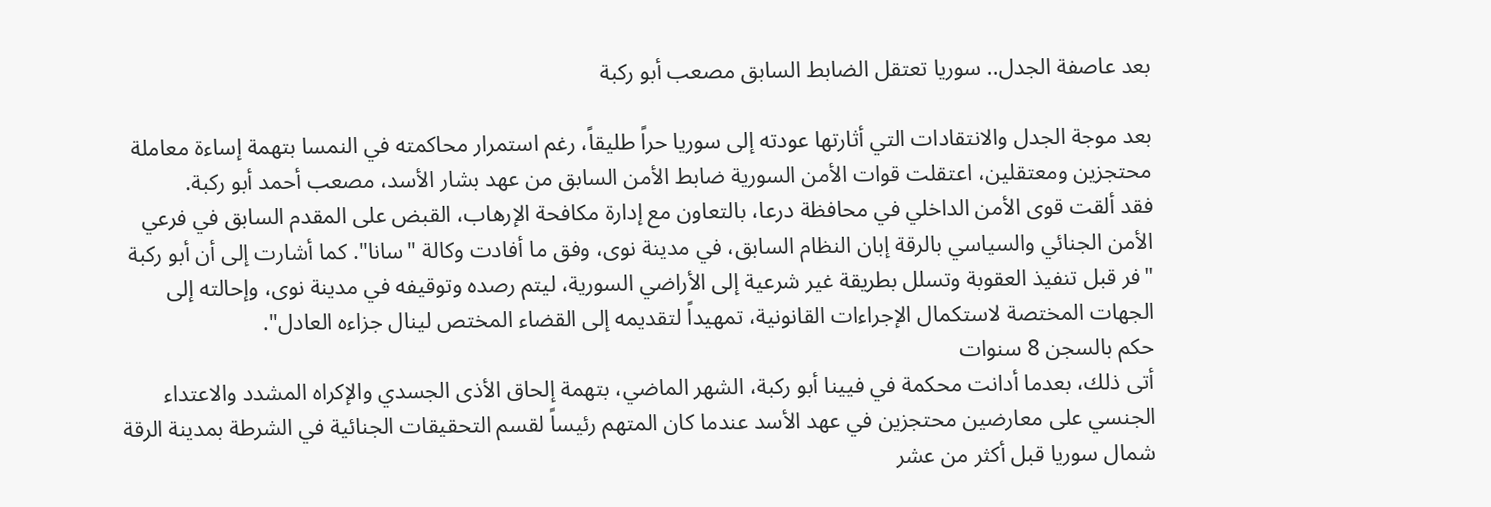بعد عاصفة الجدل.. سوريا تعتقل الضابط السابق مصعب أبو ركبة

بعد موجة الجدل والانتقادات التي أثارتها عودته إلى سوريا حراً طليقاً، رغم استمرار محاكمته في النمسا بتهمة إساءة معاملة محتجزين ومعتقلين، اعتقلت قوات الأمن السورية ضابط الأمن السابق من عهد بشار الأسد، مصعب أحمد أبو ركبة.
فقد ألقت قوى الأمن الداخلي في محافظة درعا، بالتعاون مع إدارة مكافحة الإرهاب، القبض على المقدم السابق في فرعي الأمن الجنائي والسياسي بالرقة إبان النظام السابق، في مدينة نوى، وفق ما أفادت وكالة "سانا". كما أشارت إلى أن أبو ركبة "فر قبل تنفيذ العقوبة وتسلل بطريقة غير شرعية إلى الأراضي السورية، ليتم رصده وتوقيفه في مدينة نوى، وإحالته إلى الجهات المختصة لاستكمال الإجراءات القانونية، تمهيداً لتقديمه إلى القضاء المختص لينال جزاءه العادل".
حكم بالسجن 8 سنوات
أتى ذلك، بعدما أدانت محكمة في فيينا أبو ركبة، الشهر الماضي، بتهمة إلحاق الأذى الجسدي والإكراه المشدد والاعتداء الجنسي على معارضين محتجزين في عهد الأسد عندما كان المتهم رئيساً لقسم التحقيقات الجنائية في الشرطة بمدينة الرقة شمال سوريا قبل أكثر من عشر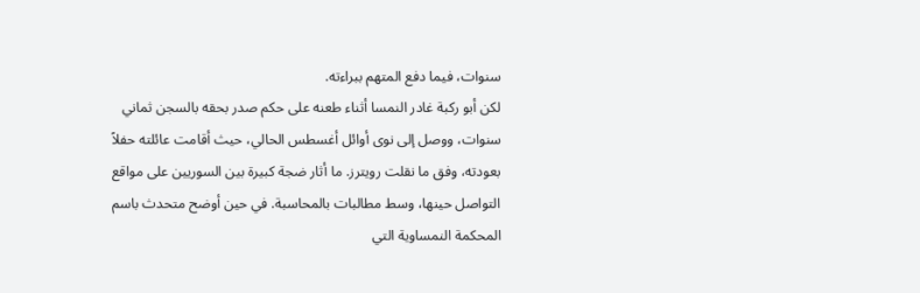سنوات، فيما دفع المتهم ببراءته.
لكن أبو ركبة غادر النمسا أثناء طعنه على حكم صدر بحقه بالسجن ثماني سنوات، ووصل إلى نوى أوائل أغسطس الحالي، حيث أقامت عائلته حفلاً بعودته، وفق ما نقلت رويترز. ما أثار ضجة كبيرة بين السوريين على مواقع التواصل حينها، وسط مطالبات بالمحاسبة. في حين أوضح متحدث باسم المحكمة النمساوية التي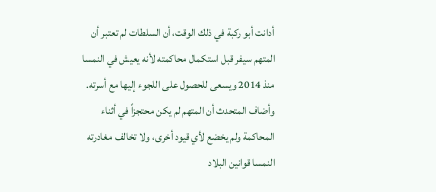أدانت أبو ركبة في ذلك الوقت، أن السلطات لم تعتبر أن المتهم سيفر قبل استكمال محاكمته لأنه يعيش في النمسا منذ 2014 ويسعى للحصول على اللجوء إليها مع أسرته. وأضاف المتحدث أن المتهم لم يكن محتجزاً في أثناء المحاكمة ولم يخضع لأي قيود أخرى، ولا تخالف مغادرته النمسا قوانين البلاد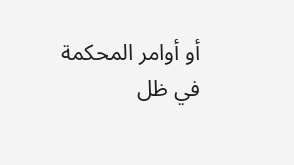أو أوامر المحكمة في ظل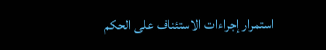استمرار إجراءات الاستئناف على الحكم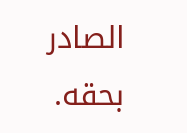الصادر بحقه.